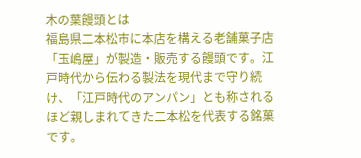木の葉饅頭とは
福島県二本松市に本店を構える老舗菓子店「玉嶋屋」が製造・販売する饅頭です。江戸時代から伝わる製法を現代まで守り続け、「江戸時代のアンパン」とも称されるほど親しまれてきた二本松を代表する銘菓です。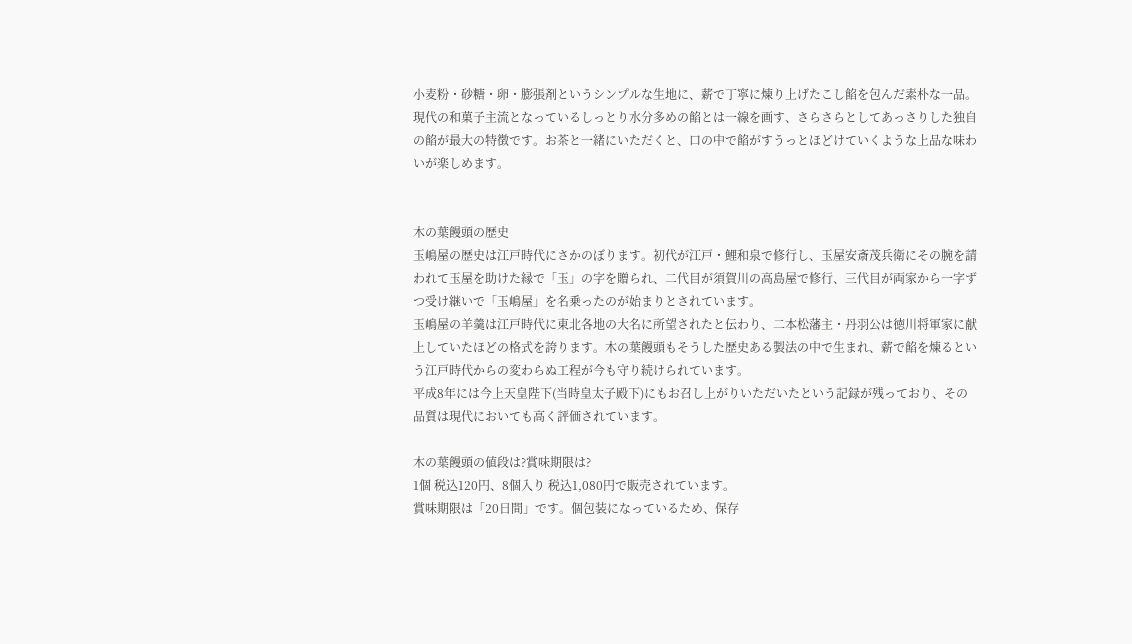小麦粉・砂糖・卵・膨張剤というシンプルな生地に、薪で丁寧に煉り上げたこし餡を包んだ素朴な一品。現代の和菓子主流となっているしっとり水分多めの餡とは一線を画す、さらさらとしてあっさりした独自の餡が最大の特徴です。お茶と一緒にいただくと、口の中で餡がすうっとほどけていくような上品な味わいが楽しめます。


木の葉饅頭の歴史
玉嶋屋の歴史は江戸時代にさかのぼります。初代が江戸・鯉和泉で修行し、玉屋安斎茂兵衛にその腕を請われて玉屋を助けた縁で「玉」の字を贈られ、二代目が須賀川の高島屋で修行、三代目が両家から一字ずつ受け継いで「玉嶋屋」を名乗ったのが始まりとされています。
玉嶋屋の羊羹は江戸時代に東北各地の大名に所望されたと伝わり、二本松藩主・丹羽公は徳川将軍家に献上していたほどの格式を誇ります。木の葉饅頭もそうした歴史ある製法の中で生まれ、薪で餡を煉るという江戸時代からの変わらぬ工程が今も守り続けられています。
平成8年には今上天皇陛下(当時皇太子殿下)にもお召し上がりいただいたという記録が残っており、その品質は現代においても高く評価されています。

木の葉饅頭の値段は?賞味期限は?
1個 税込120円、8個入り 税込1,080円で販売されています。
賞味期限は「20日間」です。個包装になっているため、保存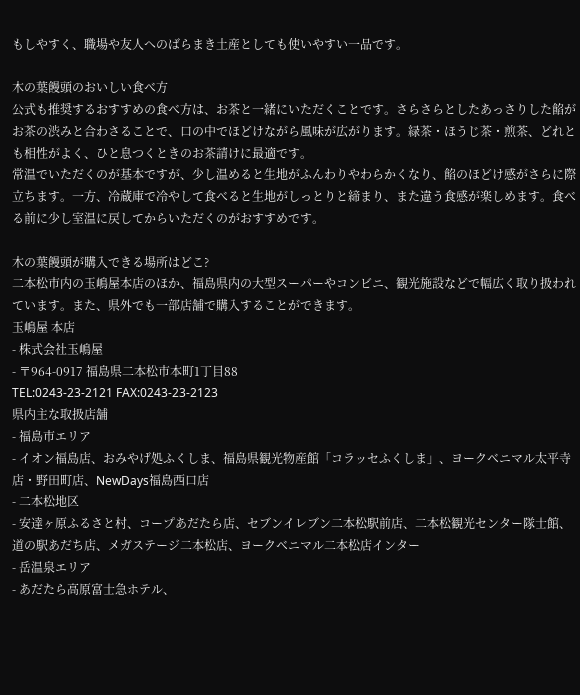もしやすく、職場や友人へのばらまき土産としても使いやすい一品です。

木の葉饅頭のおいしい食べ方
公式も推奨するおすすめの食べ方は、お茶と一緒にいただくことです。さらさらとしたあっさりした餡がお茶の渋みと合わさることで、口の中でほどけながら風味が広がります。緑茶・ほうじ茶・煎茶、どれとも相性がよく、ひと息つくときのお茶請けに最適です。
常温でいただくのが基本ですが、少し温めると生地がふんわりやわらかくなり、餡のほどけ感がさらに際立ちます。一方、冷蔵庫で冷やして食べると生地がしっとりと締まり、また違う食感が楽しめます。食べる前に少し室温に戻してからいただくのがおすすめです。

木の葉饅頭が購入できる場所はどこ?
二本松市内の玉嶋屋本店のほか、福島県内の大型スーパーやコンビニ、観光施設などで幅広く取り扱われています。また、県外でも一部店舗で購入することができます。
玉嶋屋 本店
- 株式会社玉嶋屋
- 〒964-0917 福島県二本松市本町1丁目88
TEL:0243-23-2121 FAX:0243-23-2123
県内主な取扱店舗
- 福島市エリア
- イオン福島店、おみやげ処ふくしま、福島県観光物産館「コラッセふくしま」、ヨークベニマル太平寺店・野田町店、NewDays福島西口店
- 二本松地区
- 安達ヶ原ふるさと村、コープあだたら店、セブンイレブン二本松駅前店、二本松観光センター隊士館、道の駅あだち店、メガステージ二本松店、ヨークベニマル二本松店インター
- 岳温泉エリア
- あだたら高原富士急ホテル、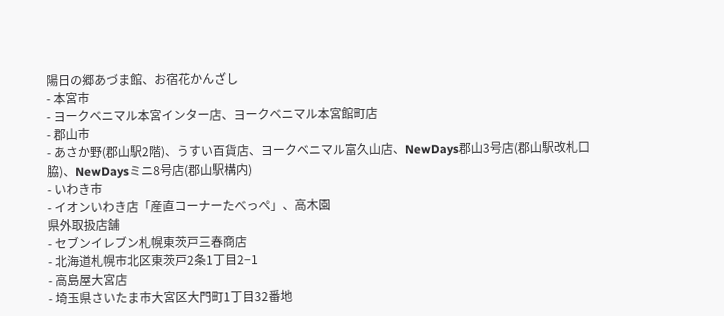陽日の郷あづま館、お宿花かんざし
- 本宮市
- ヨークベニマル本宮インター店、ヨークベニマル本宮館町店
- 郡山市
- あさか野(郡山駅2階)、うすい百貨店、ヨークベニマル富久山店、NewDays郡山3号店(郡山駅改札口脇)、NewDaysミニ8号店(郡山駅構内)
- いわき市
- イオンいわき店「産直コーナーたべっぺ」、高木園
県外取扱店舗
- セブンイレブン札幌東茨戸三春商店
- 北海道札幌市北区東茨戸2条1丁目2−1
- 高島屋大宮店
- 埼玉県さいたま市大宮区大門町1丁目32番地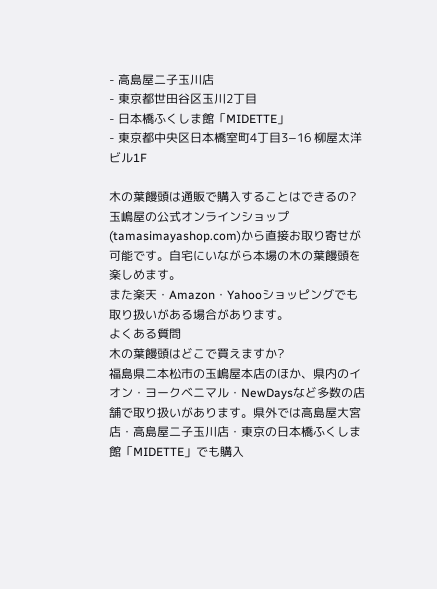- 高島屋二子玉川店
- 東京都世田谷区玉川2丁目
- 日本橋ふくしま館「MIDETTE」
- 東京都中央区日本橋室町4丁目3−16 柳屋太洋ビル1F

木の葉饅頭は通販で購入することはできるの?
玉嶋屋の公式オンラインショップ(tamasimayashop.com)から直接お取り寄せが可能です。自宅にいながら本場の木の葉饅頭を楽しめます。
また楽天・Amazon・Yahooショッピングでも取り扱いがある場合があります。
よくある質問
木の葉饅頭はどこで買えますか?
福島県二本松市の玉嶋屋本店のほか、県内のイオン・ヨークベニマル・NewDaysなど多数の店舗で取り扱いがあります。県外では高島屋大宮店・高島屋二子玉川店・東京の日本橋ふくしま館「MIDETTE」でも購入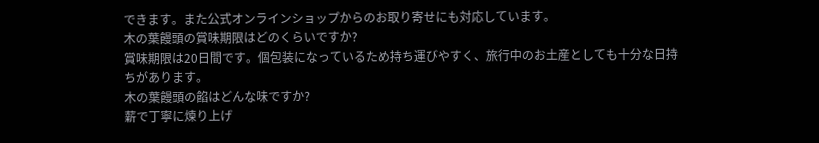できます。また公式オンラインショップからのお取り寄せにも対応しています。
木の葉饅頭の賞味期限はどのくらいですか?
賞味期限は20日間です。個包装になっているため持ち運びやすく、旅行中のお土産としても十分な日持ちがあります。
木の葉饅頭の餡はどんな味ですか?
薪で丁寧に煉り上げ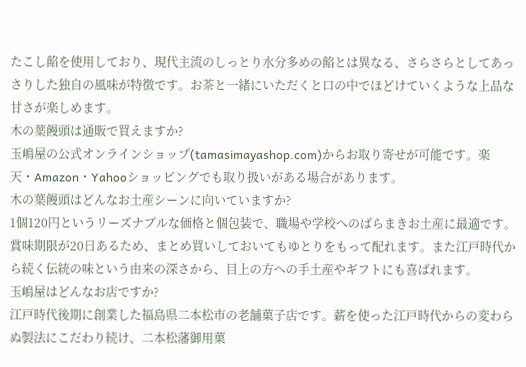たこし餡を使用しており、現代主流のしっとり水分多めの餡とは異なる、さらさらとしてあっさりした独自の風味が特徴です。お茶と一緒にいただくと口の中でほどけていくような上品な甘さが楽しめます。
木の葉饅頭は通販で買えますか?
玉嶋屋の公式オンラインショップ(tamasimayashop.com)からお取り寄せが可能です。楽天・Amazon・Yahooショッピングでも取り扱いがある場合があります。
木の葉饅頭はどんなお土産シーンに向いていますか?
1個120円というリーズナブルな価格と個包装で、職場や学校へのばらまきお土産に最適です。賞味期限が20日あるため、まとめ買いしておいてもゆとりをもって配れます。また江戸時代から続く伝統の味という由来の深さから、目上の方への手土産やギフトにも喜ばれます。
玉嶋屋はどんなお店ですか?
江戸時代後期に創業した福島県二本松市の老舗菓子店です。薪を使った江戸時代からの変わらぬ製法にこだわり続け、二本松藩御用菓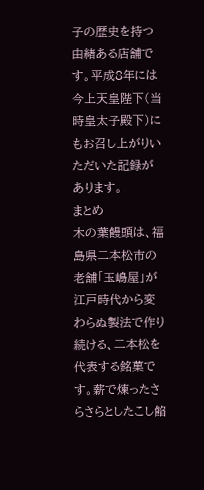子の歴史を持つ由緒ある店舗です。平成8年には今上天皇陛下(当時皇太子殿下)にもお召し上がりいただいた記録があります。
まとめ
木の葉饅頭は、福島県二本松市の老舗「玉嶋屋」が江戸時代から変わらぬ製法で作り続ける、二本松を代表する銘菓です。薪で煉ったさらさらとしたこし餡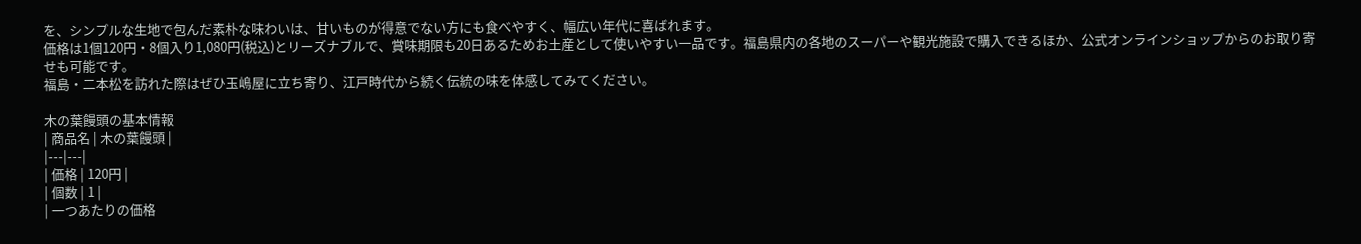を、シンプルな生地で包んだ素朴な味わいは、甘いものが得意でない方にも食べやすく、幅広い年代に喜ばれます。
価格は1個120円・8個入り1,080円(税込)とリーズナブルで、賞味期限も20日あるためお土産として使いやすい一品です。福島県内の各地のスーパーや観光施設で購入できるほか、公式オンラインショップからのお取り寄せも可能です。
福島・二本松を訪れた際はぜひ玉嶋屋に立ち寄り、江戸時代から続く伝統の味を体感してみてください。

木の葉饅頭の基本情報
| 商品名 | 木の葉饅頭 |
|---|---|
| 価格 | 120円 |
| 個数 | 1 |
| 一つあたりの価格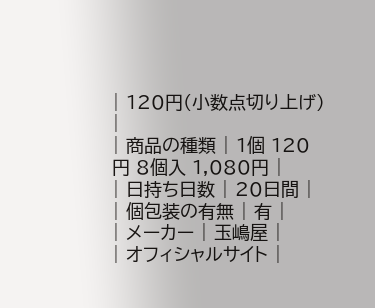| 120円(小数点切り上げ) |
| 商品の種類 | 1個 120円 8個入 1,080円 |
| 日持ち日数 | 20日間 |
| 個包装の有無 | 有 |
| メーカー | 玉嶋屋 |
| オフィシャルサイト |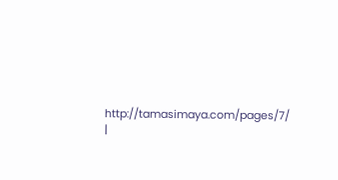http://tamasimaya.com/pages/7/ |